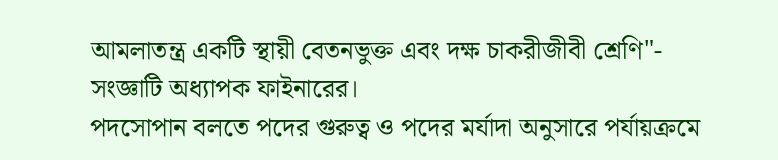আমলাতন্ত্র একটি স্থায়ী বেতনভুক্ত এবং দক্ষ চাকরীজীবী শ্রেণি"- সংজ্ঞাটি অধ্যাপক ফাইনারের।
পদসোপান বলতে পদের গুরুত্ব ও পদের মর্যাদা অনুসারে পর্যায়ক্রমে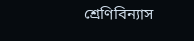শ্রেণিবিন্যাস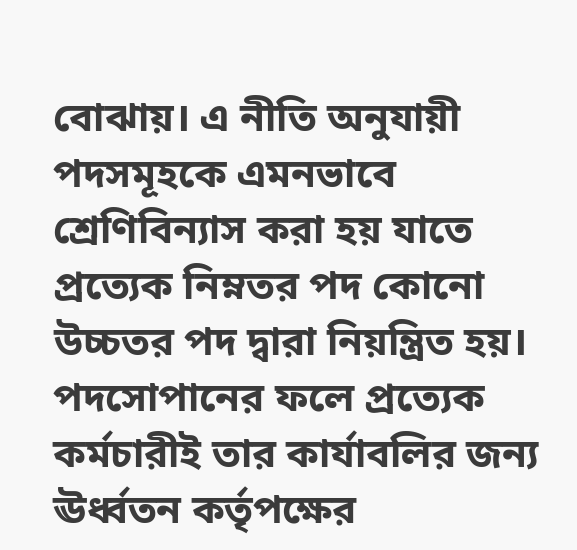বোঝায়। এ নীতি অনুযায়ী পদসমূহকে এমনভাবে শ্রেণিবিন্যাস করা হয় যাতে প্রত্যেক নিম্নতর পদ কোনো উচ্চতর পদ দ্বারা নিয়ন্ত্রিত হয়। পদসোপানের ফলে প্রত্যেক কর্মচারীই তার কার্যাবলির জন্য ঊর্ধ্বতন কর্তৃপক্ষের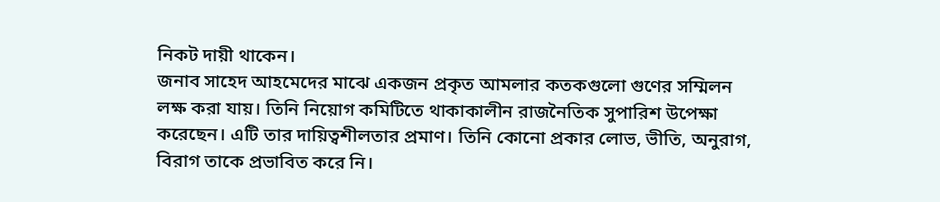নিকট দায়ী থাকেন।
জনাব সাহেদ আহমেদের মাঝে একজন প্রকৃত আমলার কতকগুলো গুণের সম্মিলন লক্ষ করা যায়। তিনি নিয়োগ কমিটিতে থাকাকালীন রাজনৈতিক সুপারিশ উপেক্ষা করেছেন। এটি তার দায়িত্বশীলতার প্রমাণ। তিনি কোনো প্রকার লোভ, ভীতি, অনুরাগ, বিরাগ তাকে প্রভাবিত করে নি।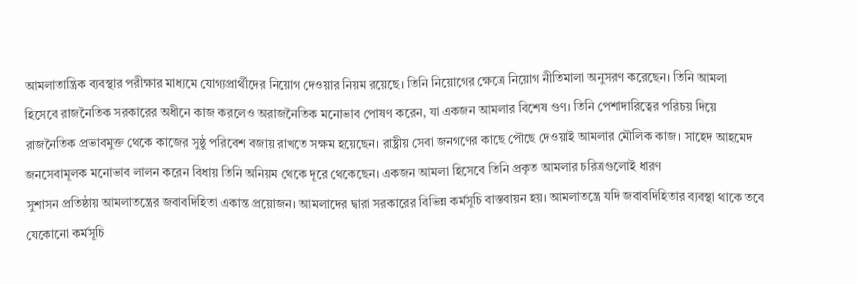আমলাতান্ত্রিক ব্যবস্থার পরীক্ষার মাধ্যমে যোগ্যপ্রার্থীদের নিয়োগ দেওয়ার নিয়ম রয়েছে। তিনি নিয়োগের ক্ষেত্রে নিয়োগ নীতিমালা অনুসরণ করেছেন। তিনি আমলা হিসেবে রাজনৈতিক সরকারের অধীনে কাজ করলেও অরাজনৈতিক মনোভাব পোষণ করেন, যা একজন আমলার বিশেষ গুণ। তিনি পেশাদারিত্বের পরিচয় দিয়ে রাজনৈতিক প্রভাবমুক্ত থেকে কাজের সুষ্ঠু পরিবেশ বজায় রাখতে সক্ষম হয়েছেন। রাষ্ট্রীয় সেবা জনগণের কাছে পৌছে দেওয়াই আমলার মৌলিক কাজ। সাহেদ আহমেদ জনসেবামূলক মনোভাব লালন করেন বিধায় তিনি অনিয়ম থেকে দূরে থেকেছেন। একজন আমলা হিসেবে তিনি প্রকৃত আমলার চরিত্রগুলোই ধারণ
সুশাসন প্রতিষ্ঠায় আমলাতন্ত্রের জবাবদিহিতা একান্ত প্রয়োজন। আমলাদের দ্বারা সরকারের বিভিন্ন কর্মসূচি বাস্তবায়ন হয়। আমলাতন্ত্রে যদি জবাবদিহিতার ব্যবস্থা থাকে তবে যেকোনো কর্মসূচি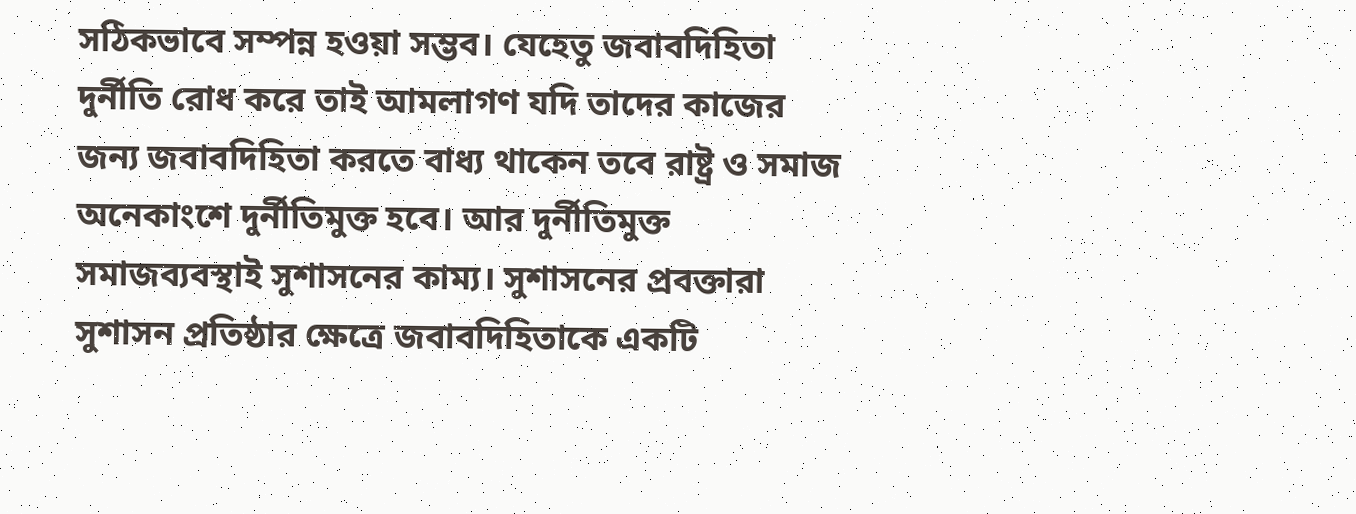সঠিকভাবে সম্পন্ন হওয়া সম্ভব। যেহেতু জবাবদিহিতা দুর্নীতি রোধ করে তাই আমলাগণ যদি তাদের কাজের জন্য জবাবদিহিতা করতে বাধ্য থাকেন তবে রাষ্ট্র ও সমাজ অনেকাংশে দুর্নীতিমুক্ত হবে। আর দুর্নীতিমুক্ত সমাজব্যবস্থাই সুশাসনের কাম্য। সুশাসনের প্রবক্তারা সুশাসন প্রতিষ্ঠার ক্ষেত্রে জবাবদিহিতাকে একটি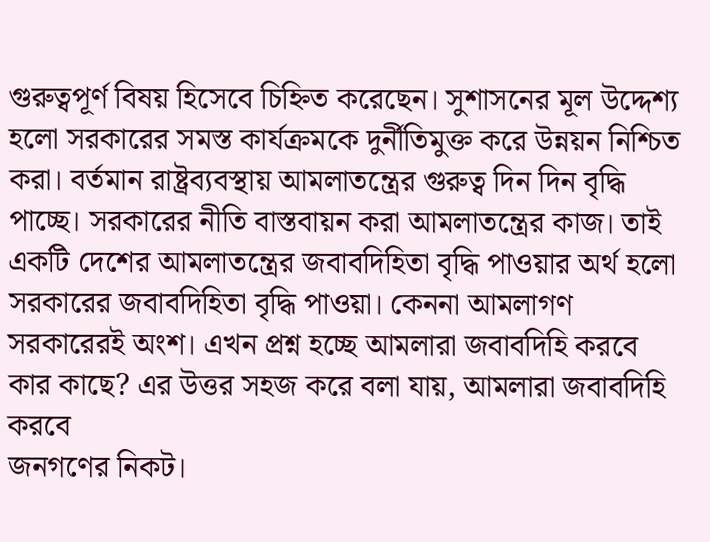গুরুত্বপূর্ণ বিষয় হিসেবে চিহ্নিত করেছেন। সুশাসনের মূল উদ্দেশ্য হলো সরকারের সমস্ত কার্যক্রমকে দুর্নীতিমুক্ত করে উন্নয়ন নিশ্চিত করা। বর্তমান রাষ্ট্রব্যবস্থায় আমলাতন্ত্রের গুরুত্ব দিন দিন বৃদ্ধি পাচ্ছে। সরকারের নীতি বাস্তবায়ন করা আমলাতন্ত্রের কাজ। তাই একটি দেশের আমলাতন্ত্রের জবাবদিহিতা বৃদ্ধি পাওয়ার অর্থ হলো সরকারের জবাবদিহিতা বৃদ্ধি পাওয়া। কেননা আমলাগণ সরকারেরই অংশ। এখন প্রশ্ন হচ্ছে আমলারা জবাবদিহি করবে কার কাছে? এর উত্তর সহজ করে বলা যায়, আমলারা জবাবদিহি করবে
জনগণের নিকট।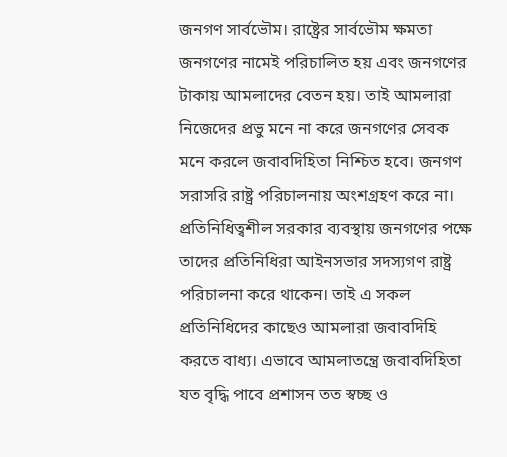জনগণ সার্বভৌম। রাষ্ট্রের সার্বভৌম ক্ষমতা জনগণের নামেই পরিচালিত হয় এবং জনগণের টাকায় আমলাদের বেতন হয়। তাই আমলারা নিজেদের প্রভু মনে না করে জনগণের সেবক মনে করলে জবাবদিহিতা নিশ্চিত হবে। জনগণ সরাসরি রাষ্ট্র পরিচালনায় অংশগ্রহণ করে না। প্রতিনিধিত্বশীল সরকার ব্যবস্থায় জনগণের পক্ষে তাদের প্রতিনিধিরা আইনসভার সদস্যগণ রাষ্ট্র পরিচালনা করে থাকেন। তাই এ সকল প্রতিনিধিদের কাছেও আমলারা জবাবদিহি করতে বাধ্য। এভাবে আমলাতন্ত্রে জবাবদিহিতা যত বৃদ্ধি পাবে প্রশাসন তত স্বচ্ছ ও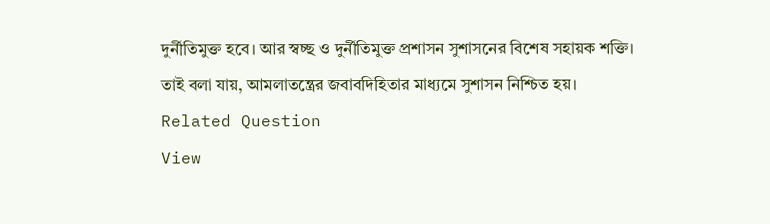দুর্নীতিমুক্ত হবে। আর স্বচ্ছ ও দুর্নীতিমুক্ত প্রশাসন সুশাসনের বিশেষ সহায়ক শক্তি।
তাই বলা যায়, আমলাতন্ত্রের জবাবদিহিতার মাধ্যমে সুশাসন নিশ্চিত হয়।
Related Question
View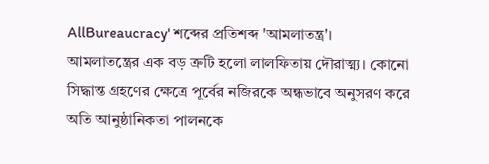AllBureaucracy' শব্দের প্রতিশব্দ 'আমলাতন্ত্র'।
আমলাতন্ত্রের এক বড় ত্রুটি হলো লালফিতায় দৌরাত্ম্য। কোনো সিদ্ধান্ত গ্রহণের ক্ষেত্রে পূর্বের নজিরকে অন্ধভাবে অনুসরণ করে অতি আনুষ্ঠানিকতা পালনকে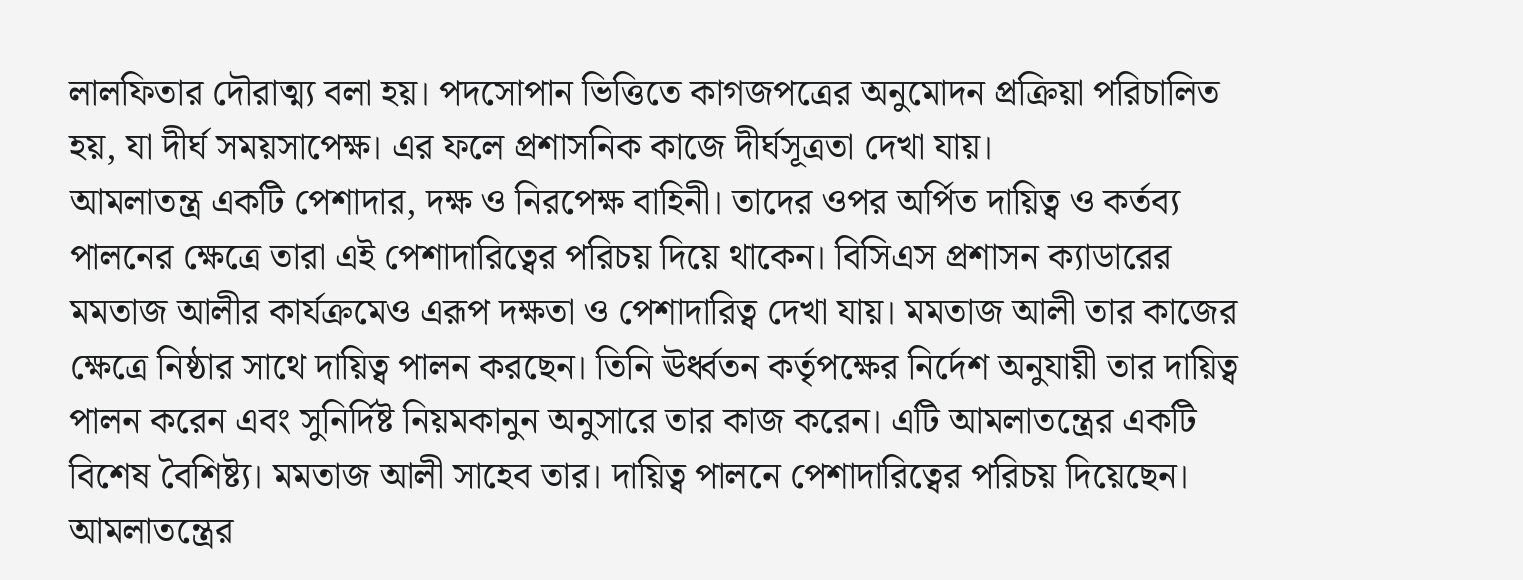লালফিতার দৌরাত্ম্য বলা হয়। পদসোপান ভিত্তিতে কাগজপত্রের অনুমোদন প্রক্রিয়া পরিচালিত হয়, যা দীর্ঘ সময়সাপেক্ষ। এর ফলে প্রশাসনিক কাজে দীর্ঘসূত্রতা দেখা যায়।
আমলাতন্ত্র একটি পেশাদার, দক্ষ ও নিরপেক্ষ বাহিনী। তাদের ওপর অর্পিত দায়িত্ব ও কর্তব্য পালনের ক্ষেত্রে তারা এই পেশাদারিত্বের পরিচয় দিয়ে থাকেন। বিসিএস প্রশাসন ক্যাডারের মমতাজ আলীর কার্যক্রমেও এরূপ দক্ষতা ও পেশাদারিত্ব দেখা যায়। মমতাজ আলী তার কাজের ক্ষেত্রে নিষ্ঠার সাথে দায়িত্ব পালন করছেন। তিনি ঊর্ধ্বতন কর্তৃপক্ষের নির্দেশ অনুযায়ী তার দায়িত্ব পালন করেন এবং সুনির্দিষ্ট নিয়মকানুন অনুসারে তার কাজ করেন। এটি আমলাতন্ত্রের একটি বিশেষ বৈশিষ্ট্য। মমতাজ আলী সাহেব তার। দায়িত্ব পালনে পেশাদারিত্বের পরিচয় দিয়েছেন। আমলাতন্ত্রের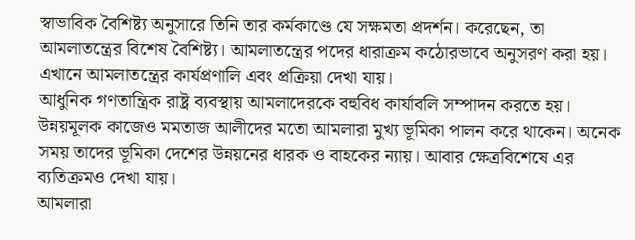স্বাভাবিক বৈশিষ্ট্য অনুসারে তিনি তার কর্মকাণ্ডে যে সক্ষমতা প্রদর্শন। করেছেন, তা আমলাতন্ত্রের বিশেষ বৈশিষ্ট্য। আমলাতন্ত্রের পদের ধারাক্রম কঠোরভাবে অনুসরণ করা হয়। এখানে আমলাতন্ত্রের কার্যপ্রণালি এবং প্রক্রিয়া দেখা যায়।
আধুনিক গণতান্ত্রিক রাষ্ট্র ব্যবস্থায় আমলাদেরকে বহুবিধ কার্যাবলি সম্পাদন করতে হয়। উন্নয়মূলক কাজেও মমতাজ আলীদের মতো আমলারা মুখ্য ভূমিকা পালন করে থাকেন। অনেক সময় তাদের ভূমিকা দেশের উন্নয়নের ধারক ও বাহকের ন্যায়। আবার ক্ষেত্রবিশেষে এর ব্যতিক্রমও দেখা যায়।
আমলারা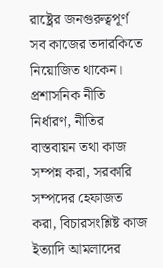রাষ্ট্রের জনগুরুত্বপূর্ণ সব কাজের তদারকিতে নিয়োজিত থাকেন। প্রশাসনিক নীতি নির্ধারণ, নীতির বাস্তবায়ন তথা কাজ সম্পন্ন করা, সরকারি সম্পদের হেফাজত করা, বিচারসংশ্লিষ্ট কাজ ইত্যাদি আমলাদের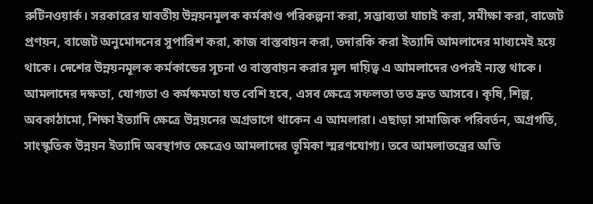রুটিনওয়ার্ক। সরকারের যাবতীয় উন্নয়নমূলক কর্মকাণ্ড পরিকল্পনা করা, সম্ভাব্যতা যাচাই করা, সমীক্ষা করা, বাজেট প্রণয়ন, বাজেট অনুমোদনের সুপারিশ করা, কাজ বাস্তবায়ন করা, তদারকি করা ইত্যাদি আমলাদের মাধ্যমেই হয়ে থাকে। দেশের উন্নয়নমূলক কর্মকান্ডের সূচনা ও বাস্তবায়ন করার মূল দায়িত্ব এ আমলাদের ওপরই ন্যস্ত থাকে।
আমলাদের দক্ষতা, যোগ্যতা ও কর্মক্ষমতা যত বেশি হবে, এসব ক্ষেত্রে সফলতা তত দ্রুত আসবে। কৃষি, শিল্প, অবকাঠামো, শিক্ষা ইত্যাদি ক্ষেত্রে উন্নয়নের অগ্রভাগে থাকেন এ আমলারা। এছাড়া সামাজিক পরিবর্তন, অগ্রগতি, সাংস্কৃতিক উন্নয়ন ইত্যাদি অবস্থাগত ক্ষেত্রেও আমলাদের ভূমিকা স্মরণযোগ্য। তবে আমলাতন্ত্রের অতি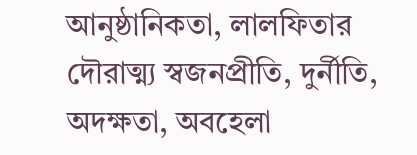আনুষ্ঠানিকতা, লালফিতার দৌরাত্ম্য স্বজনপ্রীতি, দুর্নীতি, অদক্ষতা, অবহেলা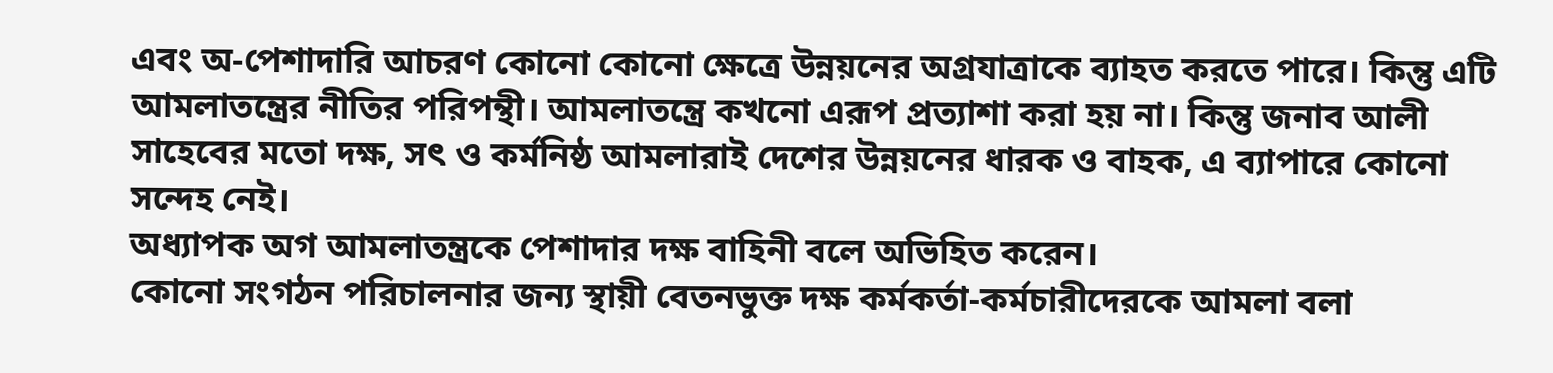এবং অ-পেশাদারি আচরণ কোনো কোনো ক্ষেত্রে উন্নয়নের অগ্রযাত্রাকে ব্যাহত করতে পারে। কিন্তু এটি আমলাতন্ত্রের নীতির পরিপন্থী। আমলাতন্ত্রে কখনো এরূপ প্রত্যাশা করা হয় না। কিন্তু জনাব আলী সাহেবের মতো দক্ষ, সৎ ও কর্মনিষ্ঠ আমলারাই দেশের উন্নয়নের ধারক ও বাহক, এ ব্যাপারে কোনো সন্দেহ নেই।
অধ্যাপক অগ আমলাতন্ত্রকে পেশাদার দক্ষ বাহিনী বলে অভিহিত করেন।
কোনো সংগঠন পরিচালনার জন্য স্থায়ী বেতনভুক্ত দক্ষ কর্মকর্তা-কর্মচারীদেরকে আমলা বলা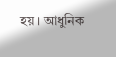হয়। আধুনিক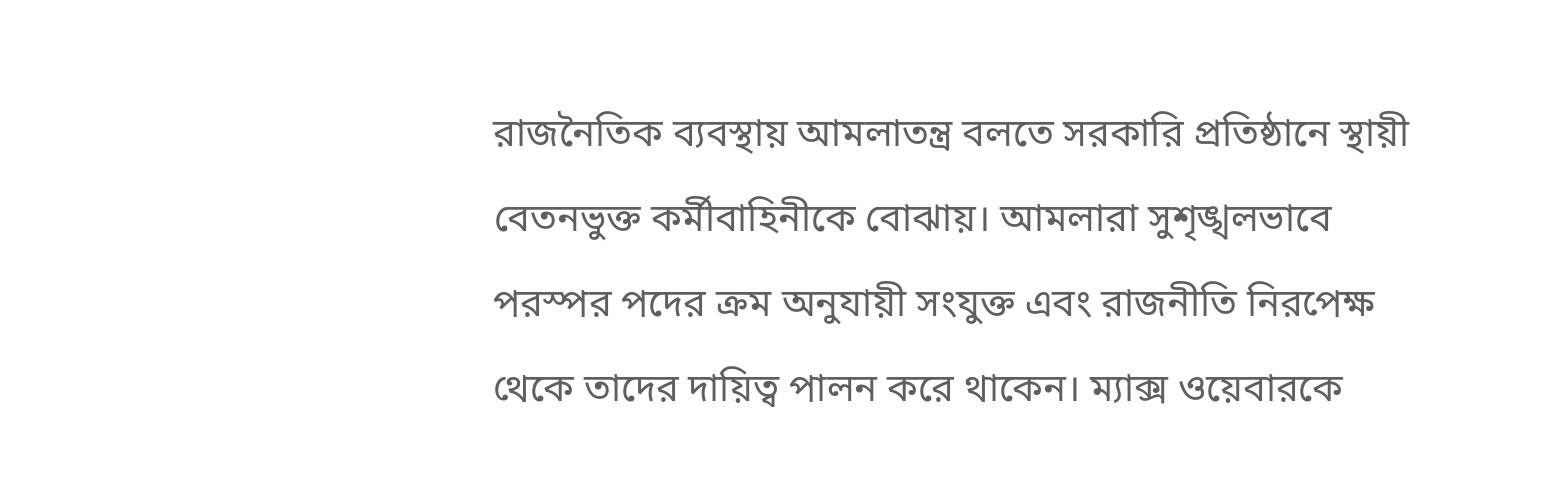রাজনৈতিক ব্যবস্থায় আমলাতন্ত্র বলতে সরকারি প্রতিষ্ঠানে স্থায়ী বেতনভুক্ত কর্মীবাহিনীকে বোঝায়। আমলারা সুশৃঙ্খলভাবে পরস্পর পদের ক্রম অনুযায়ী সংযুক্ত এবং রাজনীতি নিরপেক্ষ থেকে তাদের দায়িত্ব পালন করে থাকেন। ম্যাক্স ওয়েবারকে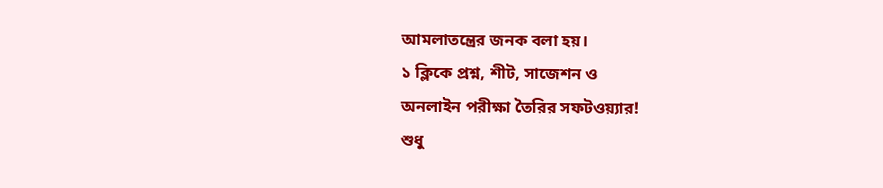আমলাতন্ত্রের জনক বলা হয়।
১ ক্লিকে প্রশ্ন, শীট, সাজেশন ও
অনলাইন পরীক্ষা তৈরির সফটওয়্যার!
শুধু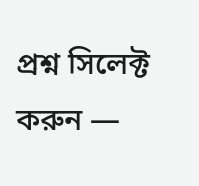প্রশ্ন সিলেক্ট করুন —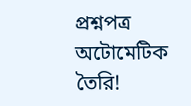প্রশ্নপত্র অটোমেটিক তৈরি!